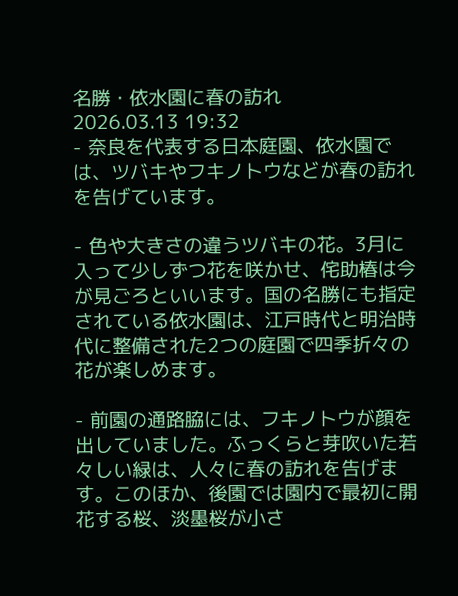名勝・依水園に春の訪れ
2026.03.13 19:32
- 奈良を代表する日本庭園、依水園では、ツバキやフキノトウなどが春の訪れを告げています。

- 色や大きさの違うツバキの花。3月に入って少しずつ花を咲かせ、侘助椿は今が見ごろといいます。国の名勝にも指定されている依水園は、江戸時代と明治時代に整備された2つの庭園で四季折々の花が楽しめます。

- 前園の通路脇には、フキノトウが顔を出していました。ふっくらと芽吹いた若々しい緑は、人々に春の訪れを告げます。このほか、後園では園内で最初に開花する桜、淡墨桜が小さ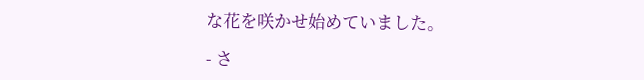な花を咲かせ始めていました。

- さ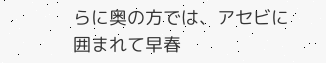らに奥の方では、アセビに囲まれて早春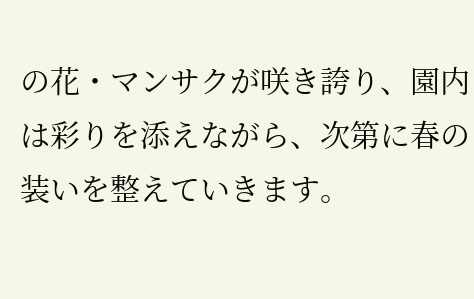の花・マンサクが咲き誇り、園内は彩りを添えながら、次第に春の装いを整えていきます。